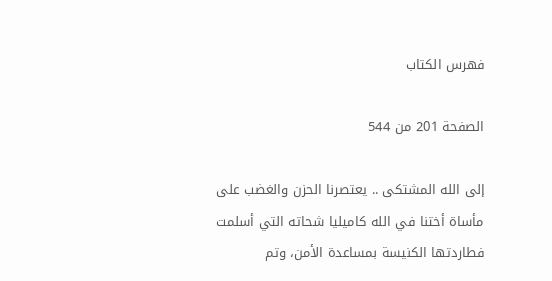فهرس الكتاب

الصفحة 201 من 544

إلى الله المشتكى .. يعتصرنا الحزن والغضب على مأساة أختنا في الله كاميليا شحاته التي أسلمت فطاردتها الكنيسة بمساعدة الأمن، وتم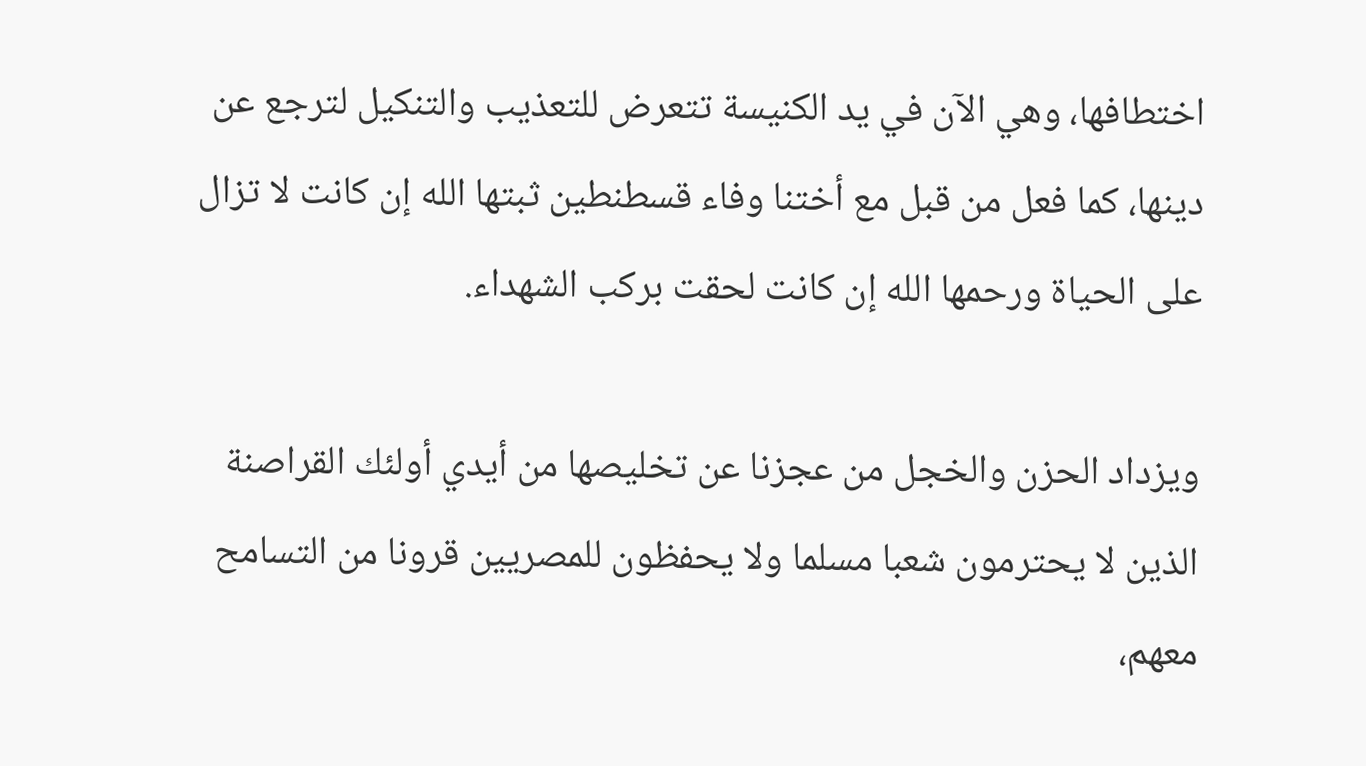اختطافها، وهي الآن في يد الكنيسة تتعرض للتعذيب والتنكيل لترجع عن دينها، كما فعل من قبل مع أختنا وفاء قسطنطين ثبتها الله إن كانت لا تزال على الحياة ورحمها الله إن كانت لحقت بركب الشهداء.

ويزداد الحزن والخجل من عجزنا عن تخليصها من أيدي أولئك القراصنة الذين لا يحترمون شعبا مسلما ولا يحفظون للمصريين قرونا من التسامح معهم،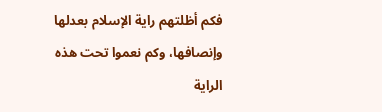فكم أظلتهم راية الإسلام بعدلها وإنصافها، وكم نعموا تحت هذه الراية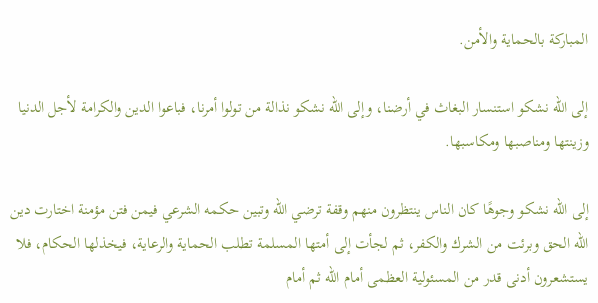المباركة بالحماية والأمن.

إلى الله نشكو استنسار البغاث في أرضنا، وإلى الله نشكو نذالة من تولوا أمرنا، فباعوا الدين والكرامة لأجل الدنيا وزينتها ومناصبها ومكاسبها.

إلى الله نشكو وجوهًا كان الناس ينتظرون منهم وقفة ترضي الله وتبين حكمه الشرعي فيمن فتن مؤمنة اختارت دين الله الحق وبرئت من الشرك والكفر، ثم لجأت إلى أمتها المسلمة تطلب الحماية والرعاية، فيخذلها الحكام، فلا يستشعرون أدنى قدر من المسئولية العظمى أمام الله ثم أمام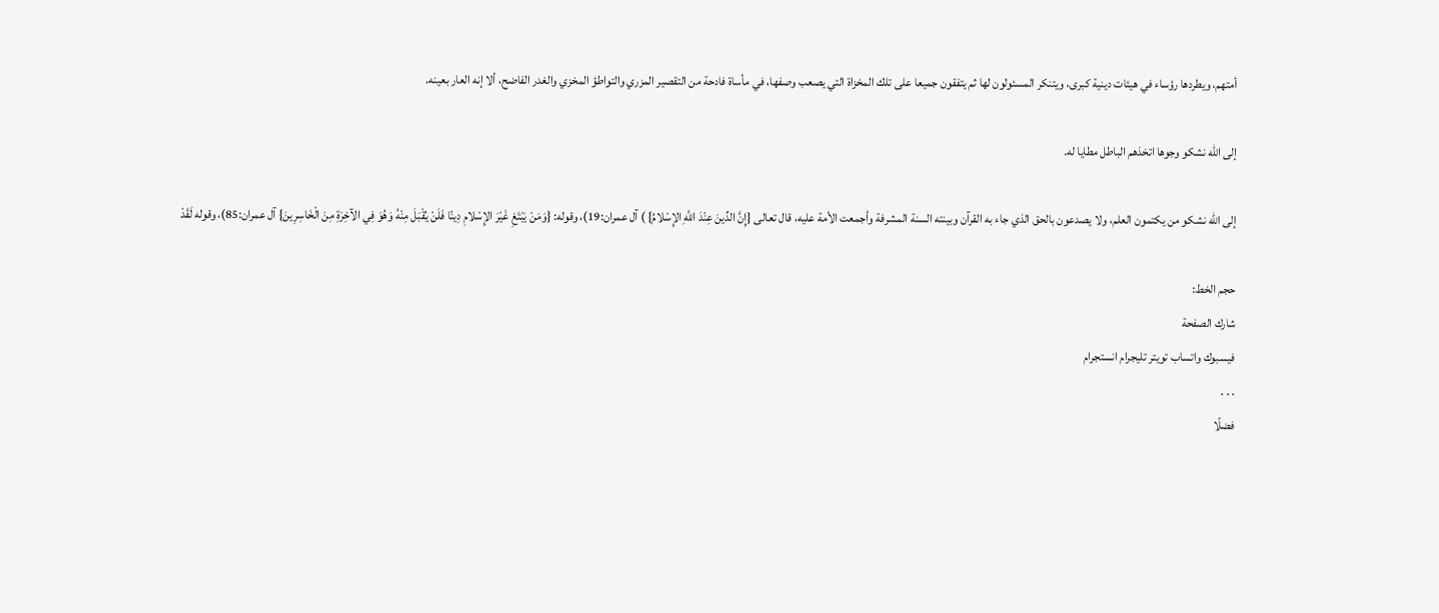أمتهم، ويطردها رؤساء في هيئات دينية كبرى، ويتنكر المسئولون لها ثم يتفقون جميعا على تلك المخزاة التي يصعب وصفها، في مأساة فادحة من التقصير المزري والتواطؤ المخزي والغدر الفاضح، ألا إنه العار بعينه.

إلى الله نشكو وجوها اتخذهم الباطل مطايا له.

إلى الله نشكو من يكتمون العلم، ولا يصدعون بالحق الذي جاء به القرآن وبينته السنة المشرفة وأجمعت الأمة عليه، قال تعالى {إِنَّ الدِّينَ عِنْدَ اللَّهِ الإِسْلامُ} ) آل عمران:19)، وقوله: {وَمَنْ يَبْتَغِ غَيْرَ الإِسْلامِ دِينًا فَلَنْ يُقْبَلَ مِنْهُ وَهُوَ فِي الآخِرَةِ مِنَ الْخَاسِرِينَ} آل عمران:85)، وقوله لَقَدْ

حجم الخط:
شارك الصفحة
فيسبوك واتساب تويتر تليجرام انستجرام
. . .
فضلًا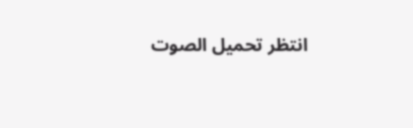انتظر تحميل الصوت